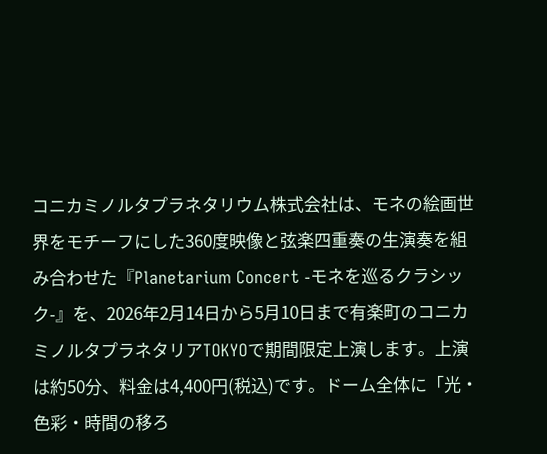コニカミノルタプラネタリウム株式会社は、モネの絵画世界をモチーフにした360度映像と弦楽四重奏の生演奏を組み合わせた『Planetarium Concert -モネを巡るクラシック-』を、2026年2月14日から5月10日まで有楽町のコニカミノルタプラネタリアTOKYOで期間限定上演します。上演は約50分、料金は4,400円(税込)です。ドーム全体に「光・色彩・時間の移ろ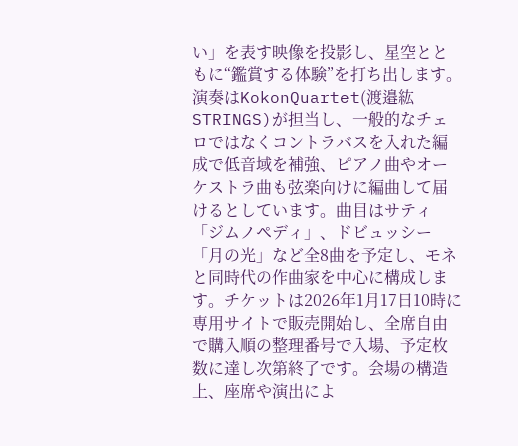い」を表す映像を投影し、星空とともに“鑑賞する体験”を打ち出します。演奏はKokonQuartet(渡邉紘STRINGS)が担当し、一般的なチェロではなくコントラバスを入れた編成で低音域を補強、ピアノ曲やオーケストラ曲も弦楽向けに編曲して届けるとしています。曲目はサティ「ジムノペディ」、ドビュッシー「月の光」など全8曲を予定し、モネと同時代の作曲家を中心に構成します。チケットは2026年1月17日10時に専用サイトで販売開始し、全席自由で購入順の整理番号で入場、予定枚数に達し次第終了です。会場の構造上、座席や演出によ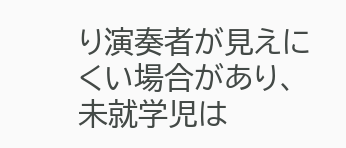り演奏者が見えにくい場合があり、未就学児は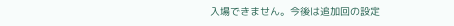入場できません。今後は追加回の設定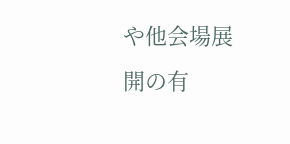や他会場展開の有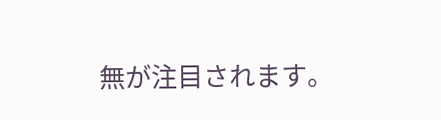無が注目されます。